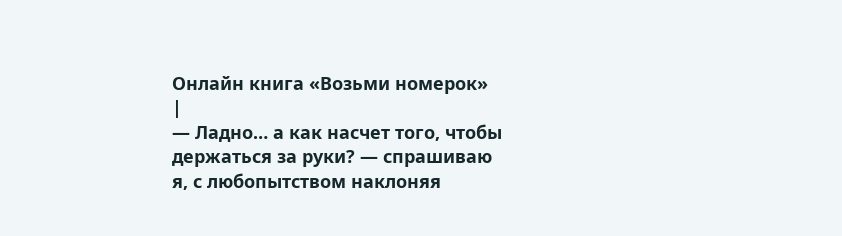Онлайн книга «Возьми номерок»
|
— Ладно… а как насчет того, чтобы держаться за руки? — спрашиваю я, с любопытством наклоняя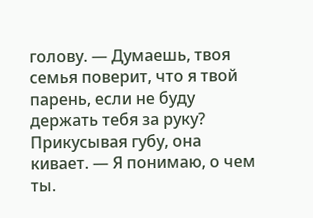голову. — Думаешь, твоя семья поверит, что я твой парень, если не буду держать тебя за руку? Прикусывая губу, она кивает. — Я понимаю, о чем ты.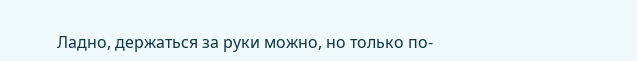Ладно, держаться за руки можно, но только по-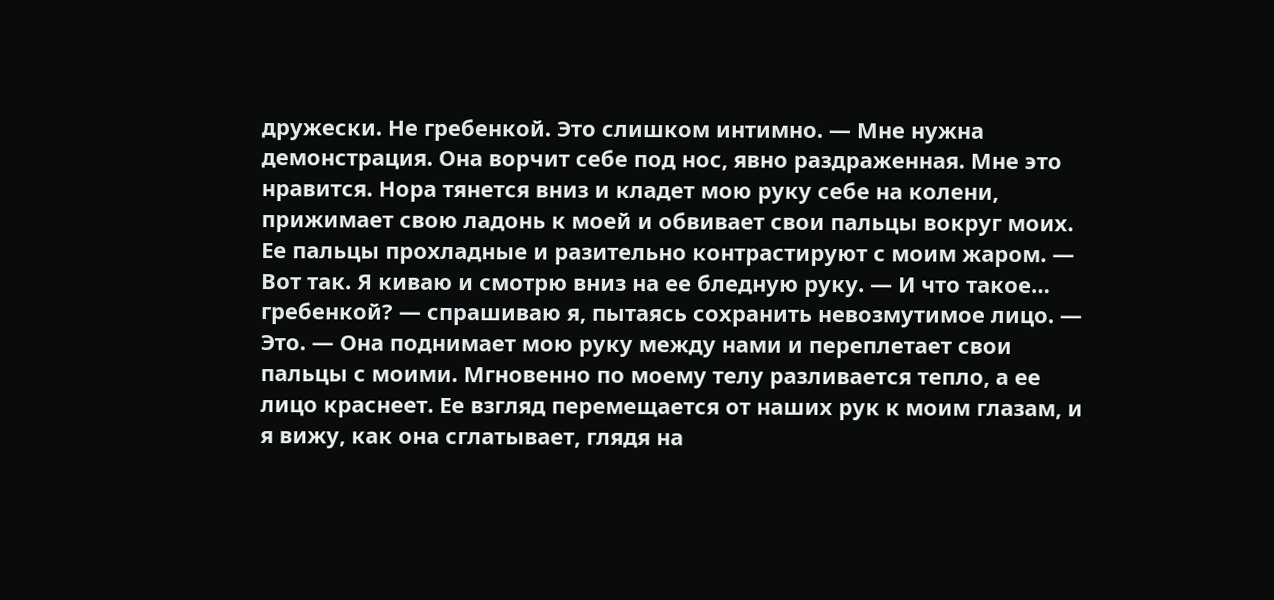дружески. Не гребенкой. Это слишком интимно. — Мне нужна демонстрация. Она ворчит себе под нос, явно раздраженная. Мне это нравится. Нора тянется вниз и кладет мою руку себе на колени, прижимает свою ладонь к моей и обвивает свои пальцы вокруг моих. Ее пальцы прохладные и разительно контрастируют с моим жаром. — Вот так. Я киваю и смотрю вниз на ее бледную руку. — И что такое… гребенкой? — спрашиваю я, пытаясь сохранить невозмутимое лицо. — Это. — Она поднимает мою руку между нами и переплетает свои пальцы с моими. Мгновенно по моему телу разливается тепло, а ее лицо краснеет. Ее взгляд перемещается от наших рук к моим глазам, и я вижу, как она сглатывает, глядя на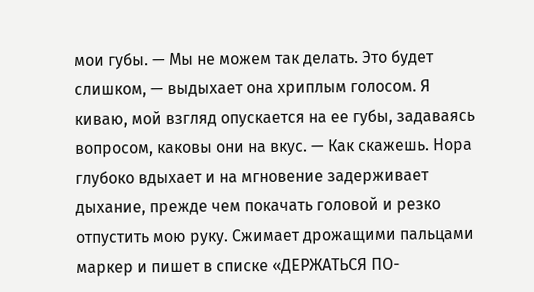мои губы. — Мы не можем так делать. Это будет слишком, — выдыхает она хриплым голосом. Я киваю, мой взгляд опускается на ее губы, задаваясь вопросом, каковы они на вкус. — Как скажешь. Нора глубоко вдыхает и на мгновение задерживает дыхание, прежде чем покачать головой и резко отпустить мою руку. Сжимает дрожащими пальцами маркер и пишет в списке «ДЕРЖАТЬСЯ ПО-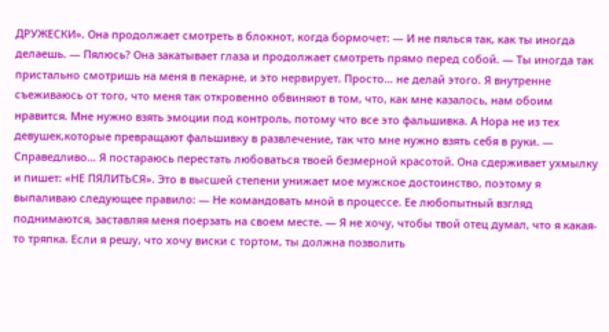ДРУЖЕСКИ». Она продолжает смотреть в блокнот, когда бормочет: — И не пялься так, как ты иногда делаешь. — Пялюсь? Она закатывает глаза и продолжает смотреть прямо перед собой. — Ты иногда так пристально смотришь на меня в пекарне, и это нервирует. Просто… не делай этого. Я внутренне съеживаюсь от того, что меня так откровенно обвиняют в том, что, как мне казалось, нам обоим нравится. Мне нужно взять эмоции под контроль, потому что все это фальшивка. А Нора не из тех девушек,которые превращают фальшивку в развлечение, так что мне нужно взять себя в руки. — Справедливо… Я постараюсь перестать любоваться твоей безмерной красотой. Она сдерживает ухмылку и пишет: «НЕ ПЯЛИТЬСЯ». Это в высшей степени унижает мое мужское достоинство, поэтому я выпаливаю следующее правило: — Не командовать мной в процессе. Ее любопытный взгляд поднимаются, заставляя меня поерзать на своем месте. — Я не хочу, чтобы твой отец думал, что я какая-то тряпка. Если я решу, что хочу виски с тортом, ты должна позволить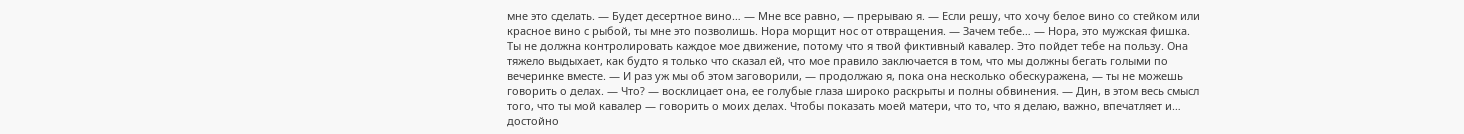мне это сделать. — Будет десертное вино… — Мне все равно, — прерываю я. — Если решу, что хочу белое вино со стейком или красное вино с рыбой, ты мне это позволишь. Нора морщит нос от отвращения. — Зачем тебе… — Нора, это мужская фишка. Ты не должна контролировать каждое мое движение, потому что я твой фиктивный кавалер. Это пойдет тебе на пользу. Она тяжело выдыхает, как будто я только что сказал ей, что мое правило заключается в том, что мы должны бегать голыми по вечеринке вместе. — И раз уж мы об этом заговорили, — продолжаю я, пока она несколько обескуражена, — ты не можешь говорить о делах. — Что? — восклицает она, ее голубые глаза широко раскрыты и полны обвинения. — Дин, в этом весь смысл того, что ты мой кавалер — говорить о моих делах. Чтобы показать моей матери, что то, что я делаю, важно, впечатляет и… достойно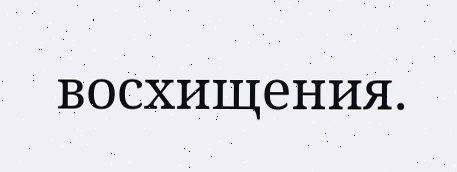восхищения.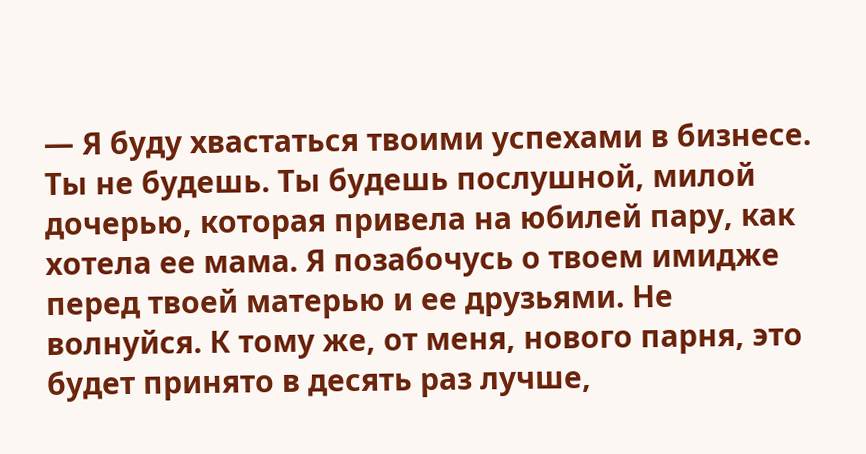— Я буду хвастаться твоими успехами в бизнесе. Ты не будешь. Ты будешь послушной, милой дочерью, которая привела на юбилей пару, как хотела ее мама. Я позабочусь о твоем имидже перед твоей матерью и ее друзьями. Не волнуйся. К тому же, от меня, нового парня, это будет принято в десять раз лучше,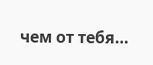чем от тебя…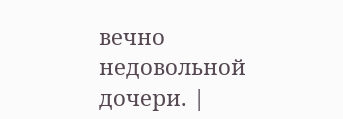вечно недовольной дочери. |